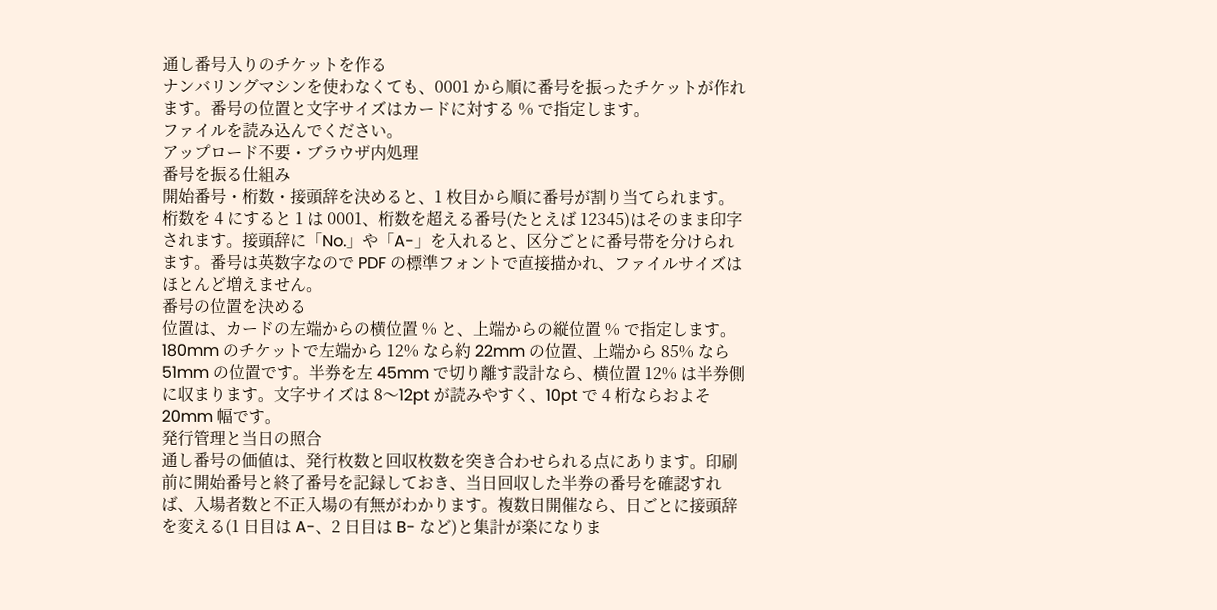通し番号入りのチケットを作る
ナンバリングマシンを使わなくても、0001 から順に番号を振ったチケットが作れます。番号の位置と文字サイズはカードに対する % で指定します。
ファイルを読み込んでください。
アップロード不要・ブラウザ内処理
番号を振る仕組み
開始番号・桁数・接頭辞を決めると、1 枚目から順に番号が割り当てられます。桁数を 4 にすると 1 は 0001、桁数を超える番号(たとえば 12345)はそのまま印字されます。接頭辞に「No.」や「A-」を入れると、区分ごとに番号帯を分けられます。番号は英数字なので PDF の標準フォントで直接描かれ、ファイルサイズはほとんど増えません。
番号の位置を決める
位置は、カードの左端からの横位置 % と、上端からの縦位置 % で指定します。180mm のチケットで左端から 12% なら約 22mm の位置、上端から 85% なら 51mm の位置です。半券を左 45mm で切り離す設計なら、横位置 12% は半券側に収まります。文字サイズは 8〜12pt が読みやすく、10pt で 4 桁ならおよそ 20mm 幅です。
発行管理と当日の照合
通し番号の価値は、発行枚数と回収枚数を突き合わせられる点にあります。印刷前に開始番号と終了番号を記録しておき、当日回収した半券の番号を確認すれば、入場者数と不正入場の有無がわかります。複数日開催なら、日ごとに接頭辞を変える(1 日目は A-、2 日目は B- など)と集計が楽になりま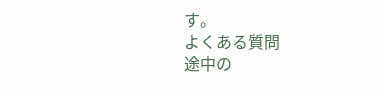す。
よくある質問
途中の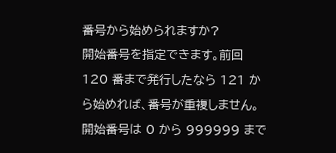番号から始められますか?
開始番号を指定できます。前回 120 番まで発行したなら 121 から始めれば、番号が重複しません。開始番号は 0 から 999999 まで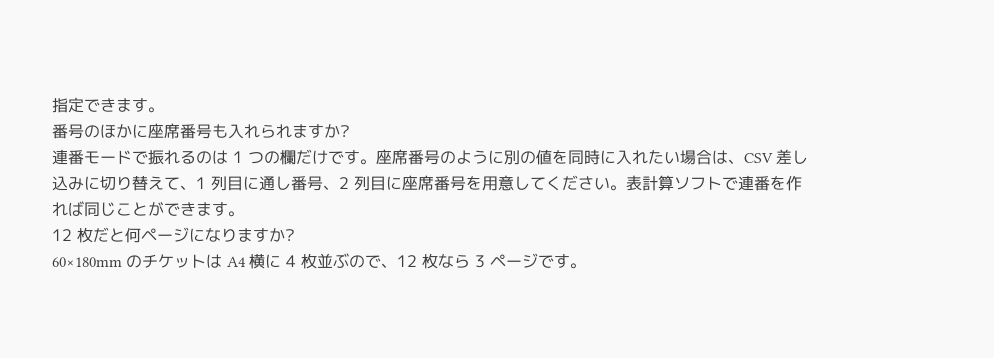指定できます。
番号のほかに座席番号も入れられますか?
連番モードで振れるのは 1 つの欄だけです。座席番号のように別の値を同時に入れたい場合は、CSV 差し込みに切り替えて、1 列目に通し番号、2 列目に座席番号を用意してください。表計算ソフトで連番を作れば同じことができます。
12 枚だと何ページになりますか?
60×180mm のチケットは A4 横に 4 枚並ぶので、12 枚なら 3 ページです。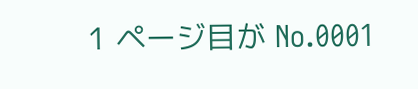1 ページ目が No.0001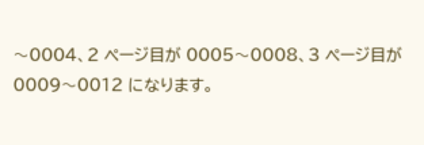〜0004、2 ページ目が 0005〜0008、3 ページ目が 0009〜0012 になります。